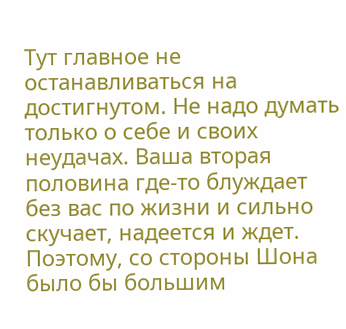Тут главное не останавливаться на достигнутом. Не надо думать только о себе и своих неудачах. Ваша вторая половина где-то блуждает без вас по жизни и сильно скучает, надеется и ждет. Поэтому, со стороны Шона было бы большим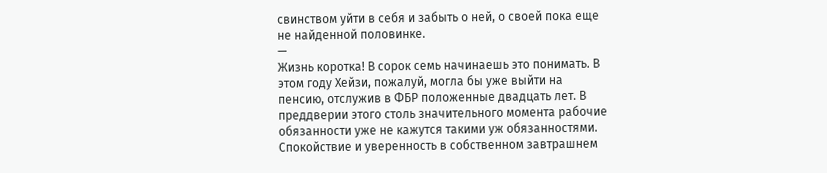свинством уйти в себя и забыть о ней, о своей пока еще не найденной половинке.
—
Жизнь коротка! В сорок семь начинаешь это понимать. В этом году Хейзи, пожалуй, могла бы уже выйти на пенсию, отслужив в ФБР положенные двадцать лет. В преддверии этого столь значительного момента рабочие обязанности уже не кажутся такими уж обязанностями. Спокойствие и уверенность в собственном завтрашнем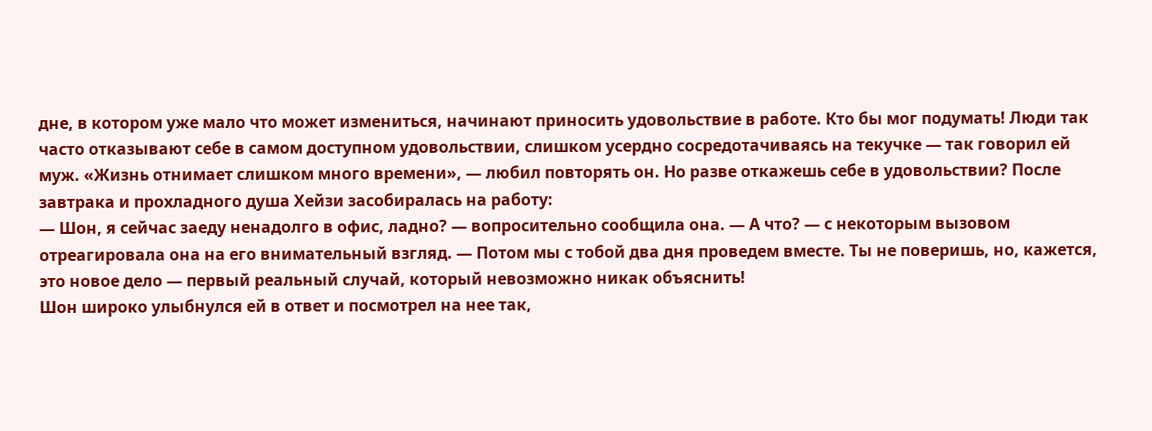дне, в котором уже мало что может измениться, начинают приносить удовольствие в работе. Кто бы мог подумать! Люди так часто отказывают себе в самом доступном удовольствии, слишком усердно сосредотачиваясь на текучке — так говорил ей муж. «Жизнь отнимает слишком много времени», — любил повторять он. Но разве откажешь себе в удовольствии? После завтрака и прохладного душа Хейзи засобиралась на работу:
— Шон, я сейчас заеду ненадолго в офис, ладно? — вопросительно сообщила она. — А что? — с некоторым вызовом отреагировала она на его внимательный взгляд. — Потом мы с тобой два дня проведем вместе. Ты не поверишь, но, кажется, это новое дело — первый реальный случай, который невозможно никак объяснить!
Шон широко улыбнулся ей в ответ и посмотрел на нее так,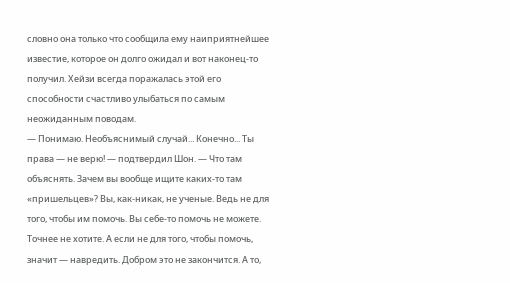словно она только что сообщила ему наиприятнейшее известие, которое он долго ожидал и вот наконец-то получил. Хейзи всегда поражалась этой его способности счастливо улыбаться по самым неожиданным поводам.
— Понимаю. Необъяснимый случай... Конечно... Ты права — не верю! — подтвердил Шон. — Что там объяснять. Зачем вы вообще ищите каких-то там «пришельцев»? Вы, как-никак, не ученые. Ведь не для того, чтобы им помочь. Вы себе-то помочь не можете. Точнее не хотите. А если не для того, чтобы помочь, значит — навредить. Добром это не закончится. А то,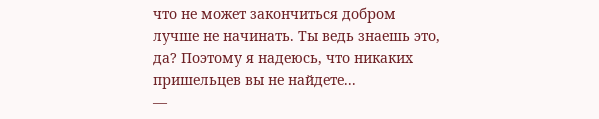что не может закончиться добром лучше не начинать. Ты ведь знаешь это, да? Поэтому я надеюсь, что никаких пришельцев вы не найдете...
—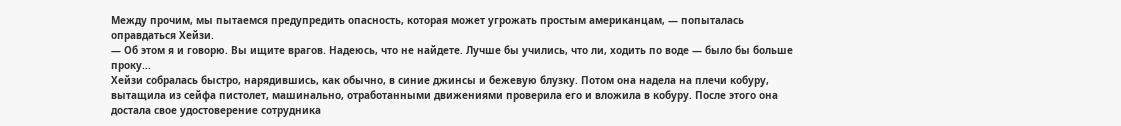Между прочим, мы пытаемся предупредить опасность, которая может угрожать простым американцам, — попыталась оправдаться Хейзи.
— Об этом я и говорю. Вы ищите врагов. Надеюсь, что не найдете. Лучше бы учились, что ли, ходить по воде — было бы больше проку...
Хейзи собралась быстро, нарядившись, как обычно, в синие джинсы и бежевую блузку. Потом она надела на плечи кобуру, вытащила из сейфа пистолет, машинально, отработанными движениями проверила его и вложила в кобуру. После этого она достала свое удостоверение сотрудника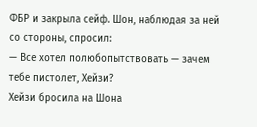ФБР и закрыла сейф. Шон, наблюдая за ней со стороны, спросил:
— Все хотел полюбопытствовать — зачем тебе пистолет, Хейзи?
Хейзи бросила на Шона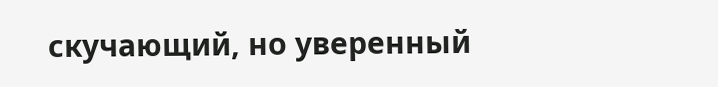скучающий, но уверенный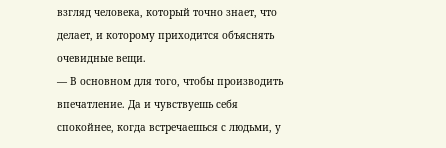взгляд человека, который точно знает, что делает, и которому приходится объяснять очевидные вещи.
— В основном для того, чтобы производить впечатление. Да и чувствуешь себя спокойнее, когда встречаешься с людьми, у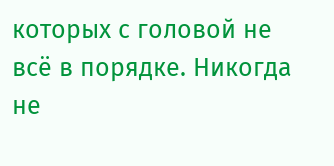которых с головой не всё в порядке. Никогда не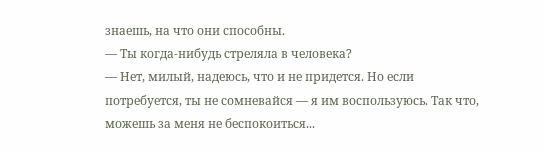знаешь, на что они способны.
— Ты когда-нибудь стреляла в человека?
— Нет, милый, надеюсь, что и не придется. Но если потребуется, ты не сомневайся — я им воспользуюсь. Так что, можешь за меня не беспокоиться...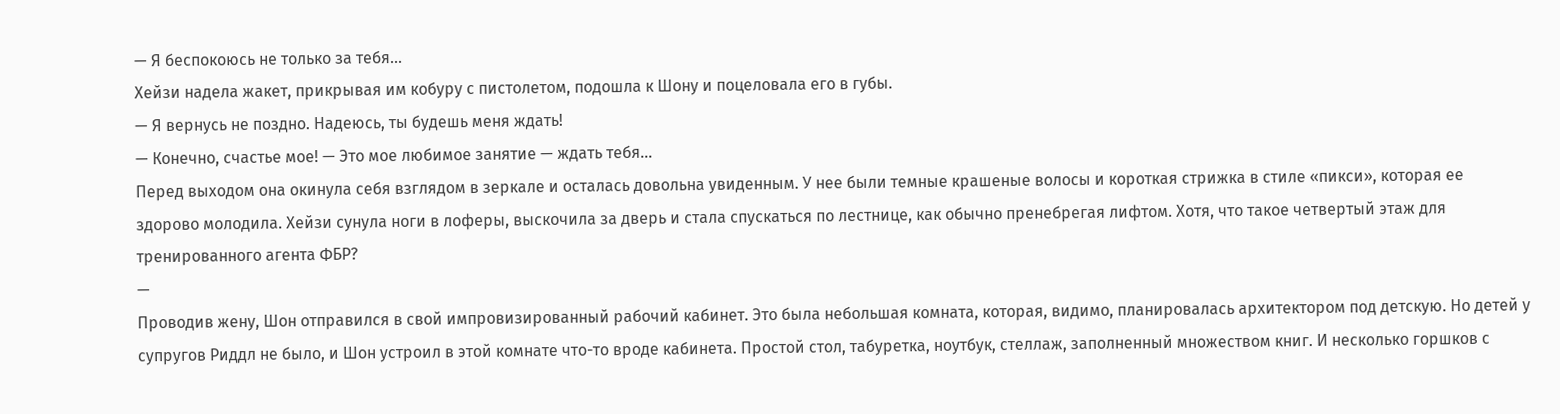— Я беспокоюсь не только за тебя...
Хейзи надела жакет, прикрывая им кобуру с пистолетом, подошла к Шону и поцеловала его в губы.
— Я вернусь не поздно. Надеюсь, ты будешь меня ждать!
— Конечно, счастье мое! — Это мое любимое занятие — ждать тебя...
Перед выходом она окинула себя взглядом в зеркале и осталась довольна увиденным. У нее были темные крашеные волосы и короткая стрижка в стиле «пикси», которая ее здорово молодила. Хейзи сунула ноги в лоферы, выскочила за дверь и стала спускаться по лестнице, как обычно пренебрегая лифтом. Хотя, что такое четвертый этаж для тренированного агента ФБР?
—
Проводив жену, Шон отправился в свой импровизированный рабочий кабинет. Это была небольшая комната, которая, видимо, планировалась архитектором под детскую. Но детей у супругов Риддл не было, и Шон устроил в этой комнате что-то вроде кабинета. Простой стол, табуретка, ноутбук, стеллаж, заполненный множеством книг. И несколько горшков с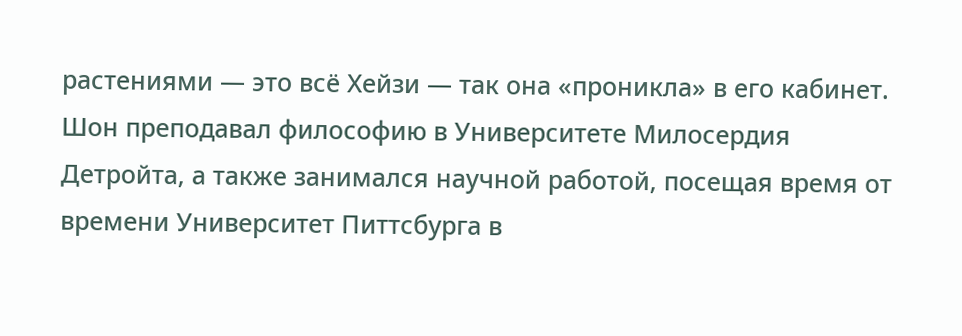растениями — это всё Хейзи — так она «проникла» в его кабинет. Шон преподавал философию в Университете Милосердия Детройта, а также занимался научной работой, посещая время от времени Университет Питтсбурга в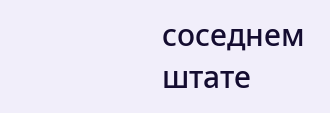соседнем штате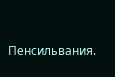Пенсильвания.